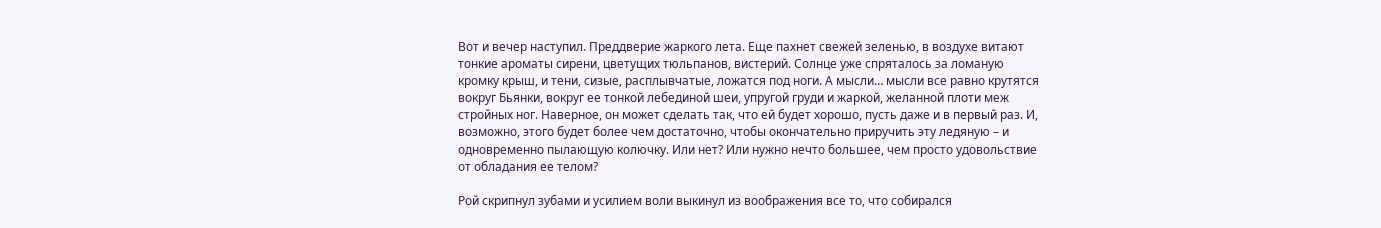Вот и вечер наступил. Преддверие жаркого лета. Еще пахнет свежей зеленью, в воздухе витают тонкие ароматы сирени, цветущих тюльпанов, вистерий. Солнце уже спряталось за ломаную кромку крыш, и тени, сизые, расплывчатые, ложатся под ноги. А мысли… мысли все равно крутятся вокруг Бьянки, вокруг ее тонкой лебединой шеи, упругой груди и жаркой, желанной плоти меж стройных ног. Наверное, он может сделать так, что ей будет хорошо, пусть даже и в первый раз. И, возможно, этого будет более чем достаточно, чтобы окончательно приручить эту ледяную – и одновременно пылающую колючку. Или нет? Или нужно нечто большее, чем просто удовольствие от обладания ее телом?

Рой скрипнул зубами и усилием воли выкинул из воображения все то, что собирался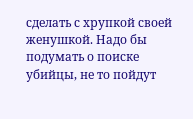сделать с хрупкой своей женушкой. Надо бы подумать о поиске убийцы, не то пойдут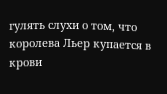гулять слухи о том, что королева Льер купается в крови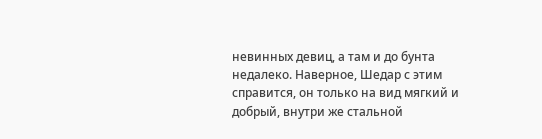невинных девиц, а там и до бунта недалеко. Наверное, Шедар с этим справится, он только на вид мягкий и добрый, внутри же стальной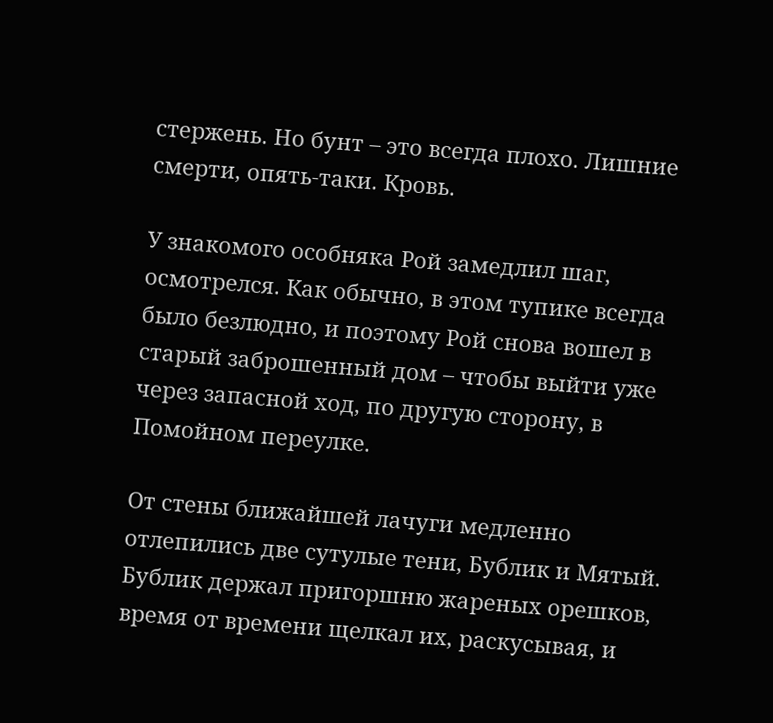стержень. Но бунт – это всегда плохо. Лишние смерти, опять-таки. Кровь.

У знакомого особняка Рой замедлил шаг, осмотрелся. Как обычно, в этом тупике всегда было безлюдно, и поэтому Рой снова вошел в старый заброшенный дом – чтобы выйти уже через запасной ход, по другую сторону, в Помойном переулке.

От стены ближайшей лачуги медленно отлепились две сутулые тени, Бублик и Мятый. Бублик держал пригоршню жареных орешков, время от времени щелкал их, раскусывая, и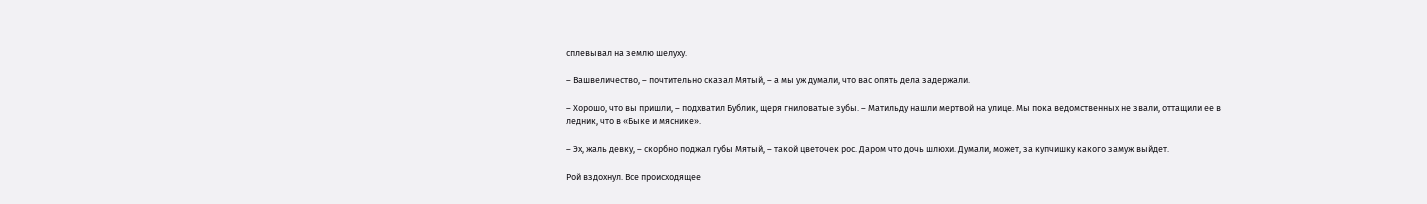сплевывал на землю шелуху.

– Вашвеличество, – почтительно сказал Мятый, – а мы уж думали, что вас опять дела задержали.

– Хорошо, что вы пришли, – подхватил Бублик, щеря гниловатые зубы. – Матильду нашли мертвой на улице. Мы пока ведомственных не звали, оттащили ее в ледник, что в «Быке и мяснике».

– Эх, жаль девку, – скорбно поджал губы Мятый, – такой цветочек рос. Даром что дочь шлюхи. Думали, может, за купчишку какого замуж выйдет.

Рой вздохнул. Все происходящее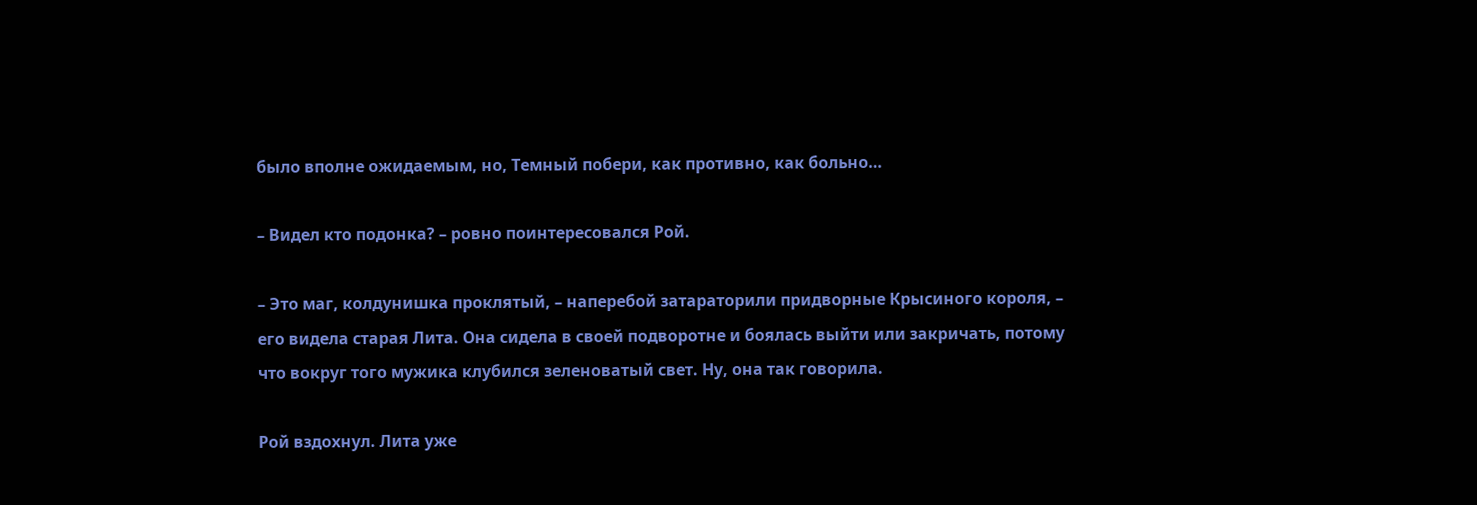было вполне ожидаемым, но, Темный побери, как противно, как больно…

– Видел кто подонка? – ровно поинтересовался Рой.

– Это маг, колдунишка проклятый, – наперебой затараторили придворные Крысиного короля, – его видела старая Лита. Она сидела в своей подворотне и боялась выйти или закричать, потому что вокруг того мужика клубился зеленоватый свет. Ну, она так говорила.

Рой вздохнул. Лита уже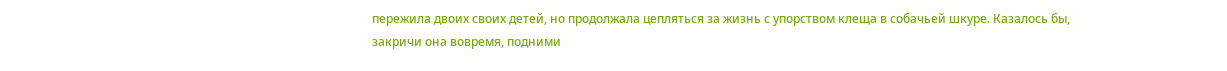пережила двоих своих детей, но продолжала цепляться за жизнь с упорством клеща в собачьей шкуре. Казалось бы, закричи она вовремя, подними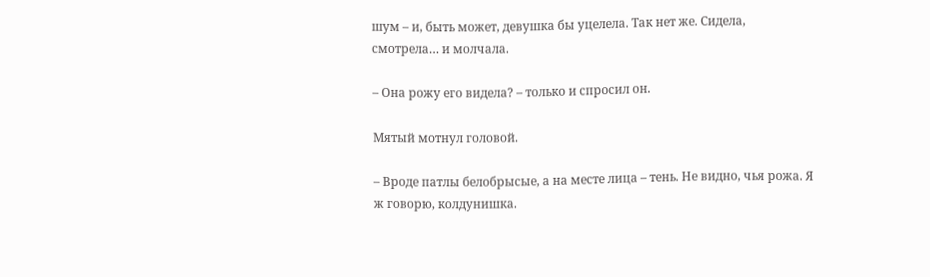шум – и, быть может, девушка бы уцелела. Так нет же. Сидела, смотрела… и молчала.

– Она рожу его видела? – только и спросил он.

Мятый мотнул головой.

– Вроде патлы белобрысые, а на месте лица – тень. Не видно, чья рожа. Я ж говорю, колдунишка.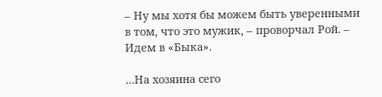– Ну мы хотя бы можем быть уверенными в том, что это мужик, – проворчал Рой. – Идем в «Быка».

…На хозяина сего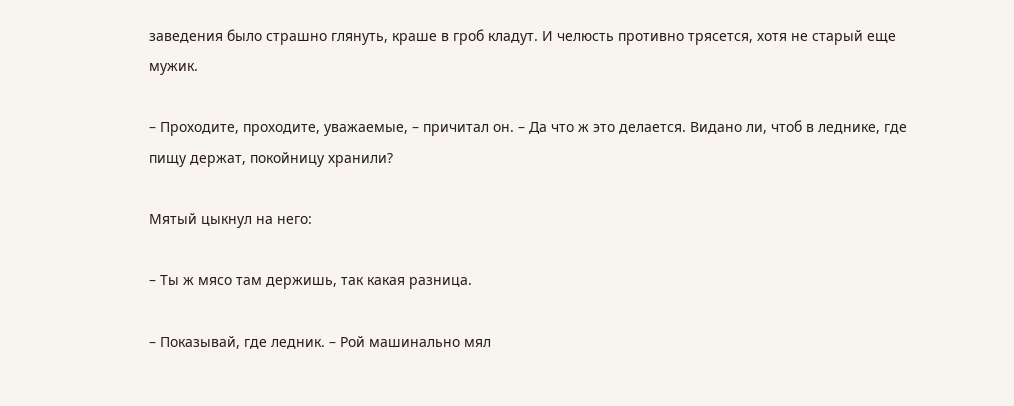заведения было страшно глянуть, краше в гроб кладут. И челюсть противно трясется, хотя не старый еще мужик.

– Проходите, проходите, уважаемые, – причитал он. – Да что ж это делается. Видано ли, чтоб в леднике, где пищу держат, покойницу хранили?

Мятый цыкнул на него:

– Ты ж мясо там держишь, так какая разница.

– Показывай, где ледник. – Рой машинально мял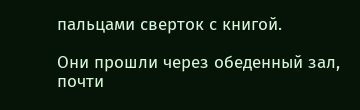пальцами сверток с книгой.

Они прошли через обеденный зал, почти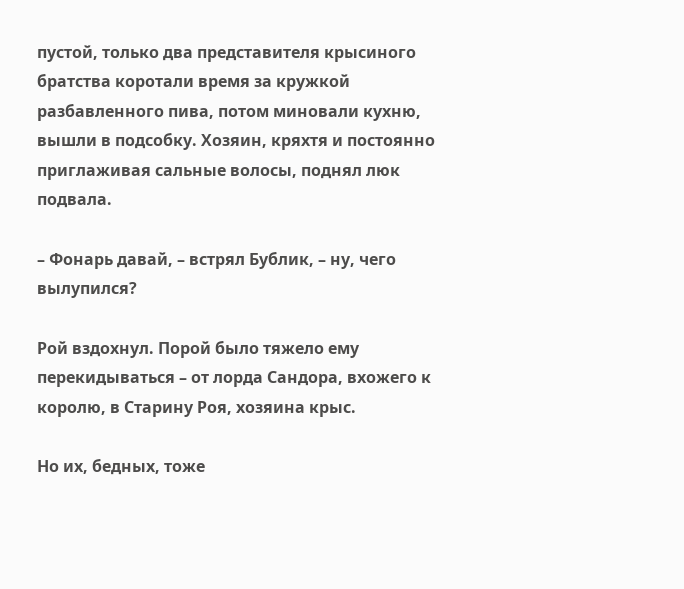пустой, только два представителя крысиного братства коротали время за кружкой разбавленного пива, потом миновали кухню, вышли в подсобку. Хозяин, кряхтя и постоянно приглаживая сальные волосы, поднял люк подвала.

– Фонарь давай, – встрял Бублик, – ну, чего вылупился?

Рой вздохнул. Порой было тяжело ему перекидываться – от лорда Сандора, вхожего к королю, в Старину Роя, хозяина крыс.

Но их, бедных, тоже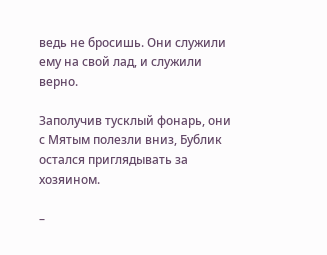ведь не бросишь. Они служили ему на свой лад, и служили верно.

Заполучив тусклый фонарь, они с Мятым полезли вниз, Бублик остался приглядывать за хозяином.

–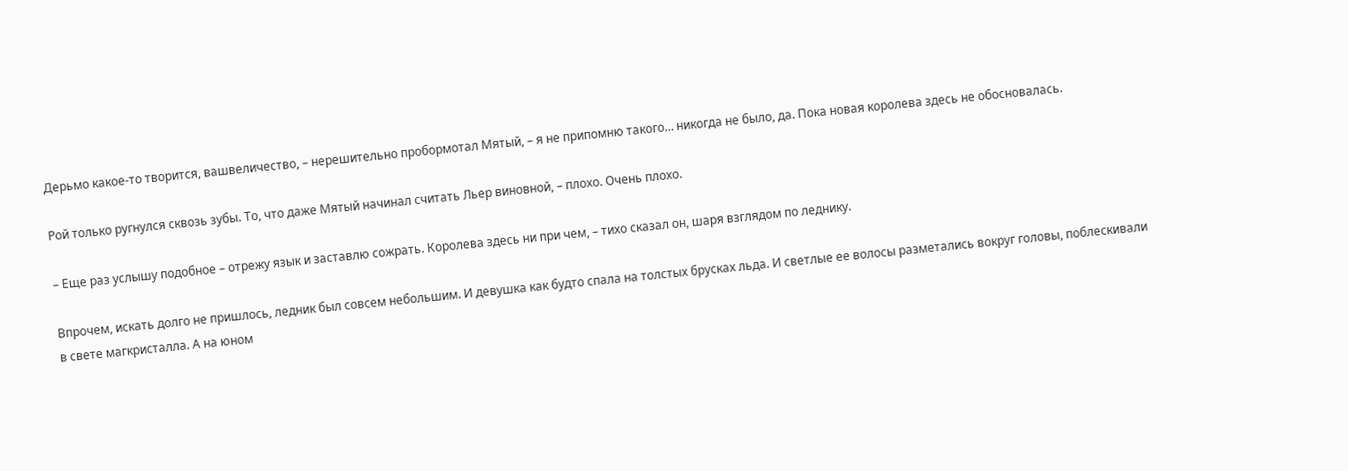Дерьмо какое-то творится, вашвеличество, – нерешительно пробормотал Мятый, – я не припомню такого… никогда не было, да. Пока новая королева здесь не обосновалась.

Рой только ругнулся сквозь зубы. То, что даже Мятый начинал считать Льер виновной, – плохо. Очень плохо.

– Еще раз услышу подобное – отрежу язык и заставлю сожрать. Королева здесь ни при чем, – тихо сказал он, шаря взглядом по леднику.

Впрочем, искать долго не пришлось, ледник был совсем небольшим. И девушка как будто спала на толстых брусках льда. И светлые ее волосы разметались вокруг головы, поблескивали в свете магкристалла. А на юном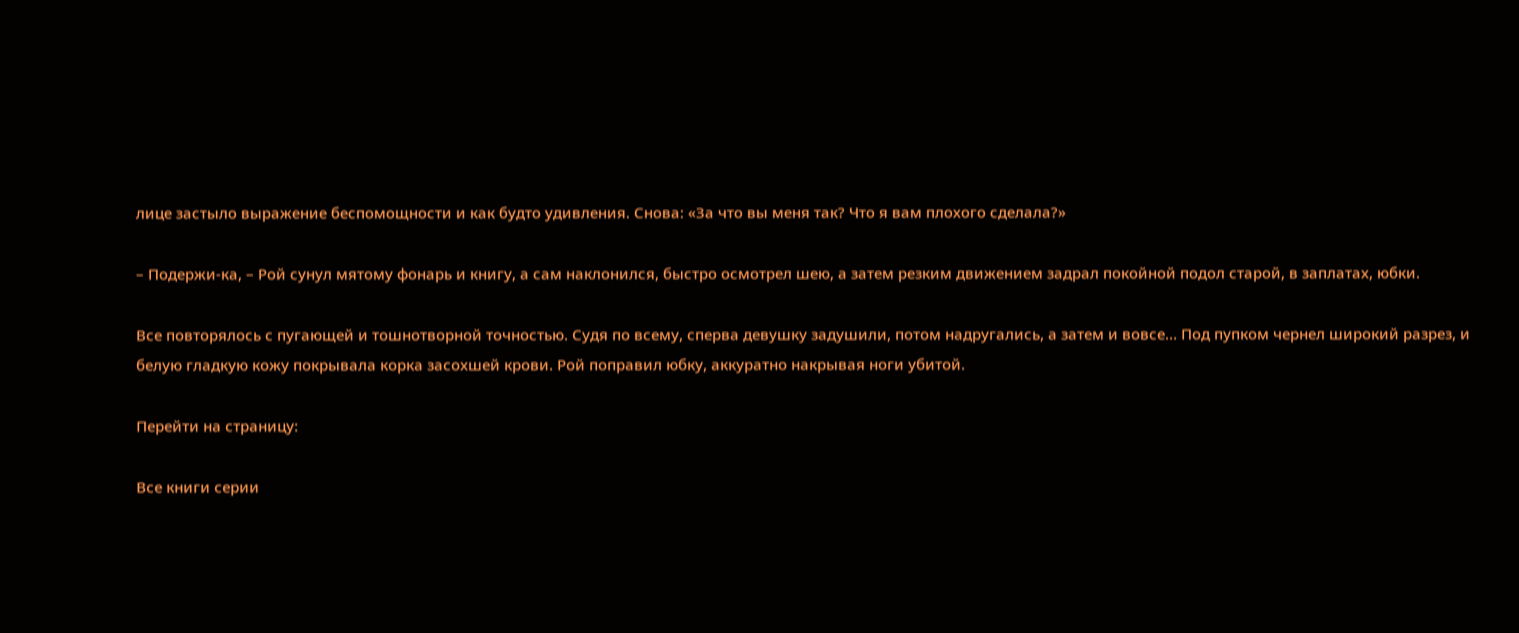лице застыло выражение беспомощности и как будто удивления. Снова: «За что вы меня так? Что я вам плохого сделала?»

– Подержи-ка, – Рой сунул мятому фонарь и книгу, а сам наклонился, быстро осмотрел шею, а затем резким движением задрал покойной подол старой, в заплатах, юбки.

Все повторялось с пугающей и тошнотворной точностью. Судя по всему, сперва девушку задушили, потом надругались, а затем и вовсе… Под пупком чернел широкий разрез, и белую гладкую кожу покрывала корка засохшей крови. Рой поправил юбку, аккуратно накрывая ноги убитой.

Перейти на страницу:

Все книги серии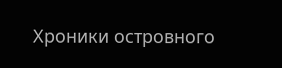Хроники островного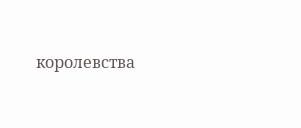королевства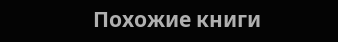Похожие книги